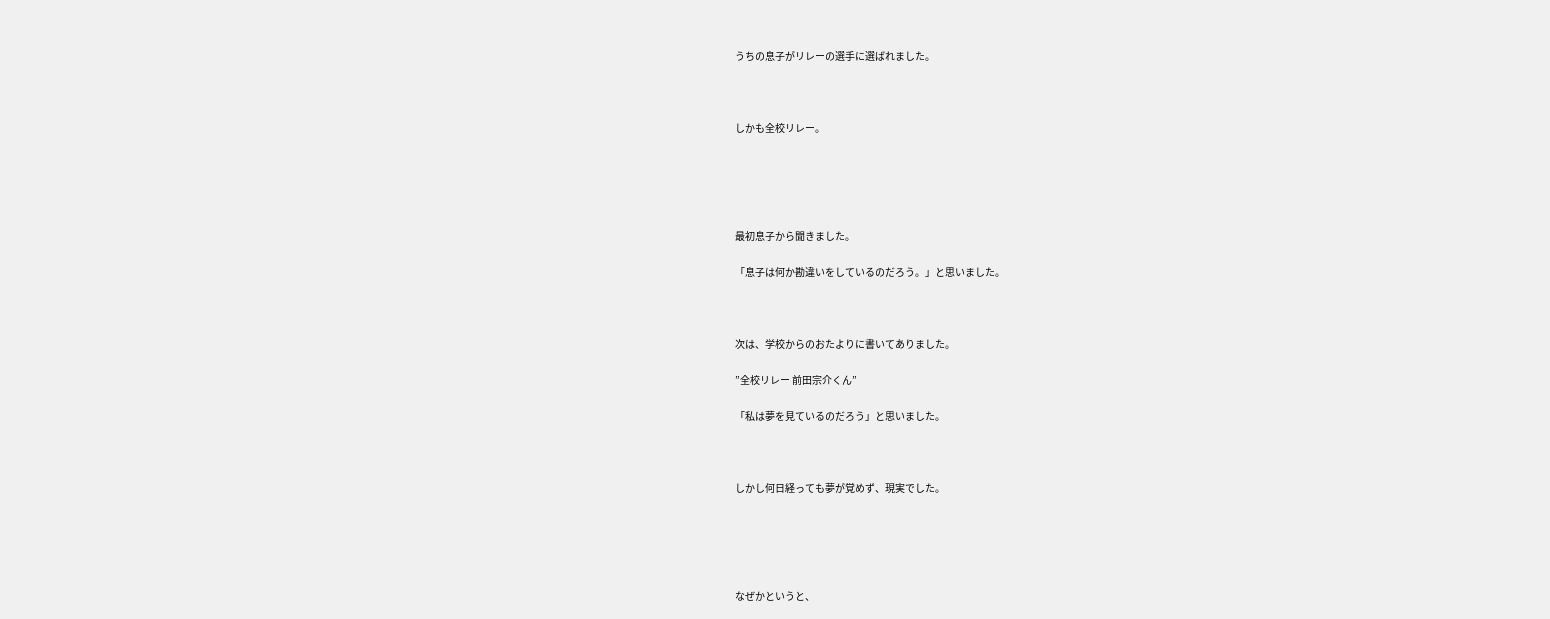うちの息子がリレーの選手に選ばれました。



しかも全校リレー。





最初息子から聞きました。

「息子は何か勘違いをしているのだろう。」と思いました。



次は、学校からのおたよりに書いてありました。

”全校リレー 前田宗介くん”

「私は夢を見ているのだろう」と思いました。



しかし何日経っても夢が覚めず、現実でした。





なぜかというと、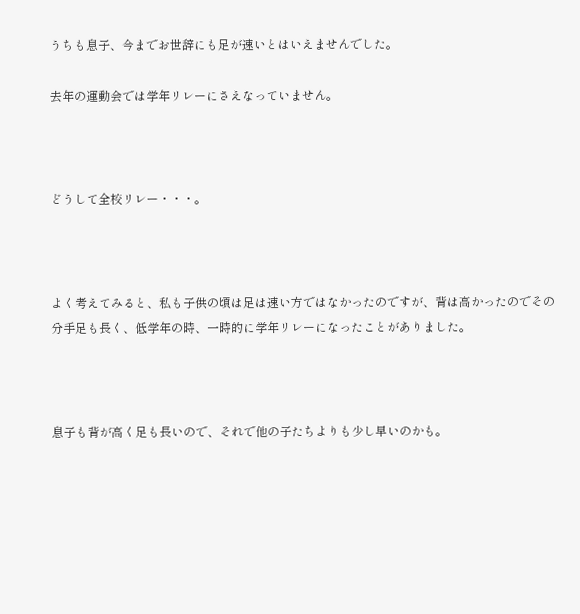うちも息子、今までお世辞にも足が速いとはいえませんでした。

去年の運動会では学年リレーにさえなっていません。



どうして全校リレー・・・。



よく考えてみると、私も子供の頃は足は速い方ではなかったのですが、背は高かったのでその分手足も長く、低学年の時、一時的に学年リレーになったことがありました。



息子も背が高く足も長いので、それで他の子たちよりも少し早いのかも。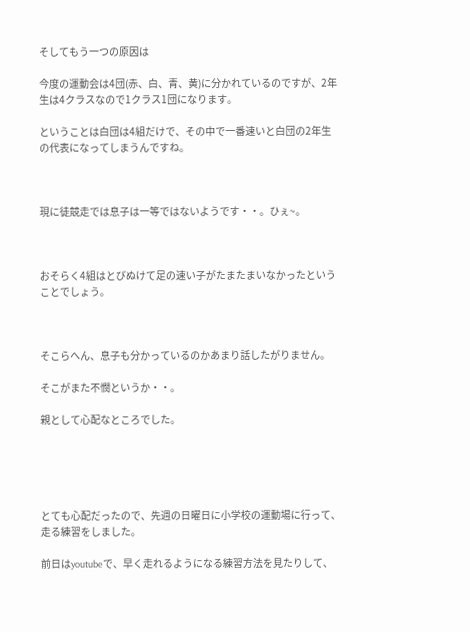そしてもう一つの原因は

今度の運動会は4団(赤、白、青、黄)に分かれているのですが、2年生は4クラスなので1クラス1団になります。

ということは白団は4組だけで、その中で一番速いと白団の2年生の代表になってしまうんですね。



現に徒競走では息子は一等ではないようです・・。ひぇ~。



おそらく4組はとびぬけて足の速い子がたまたまいなかったということでしょう。



そこらへん、息子も分かっているのかあまり話したがりません。

そこがまた不憫というか・・。

親として心配なところでした。





とても心配だったので、先週の日曜日に小学校の運動場に行って、走る練習をしました。

前日はyoutubeで、早く走れるようになる練習方法を見たりして、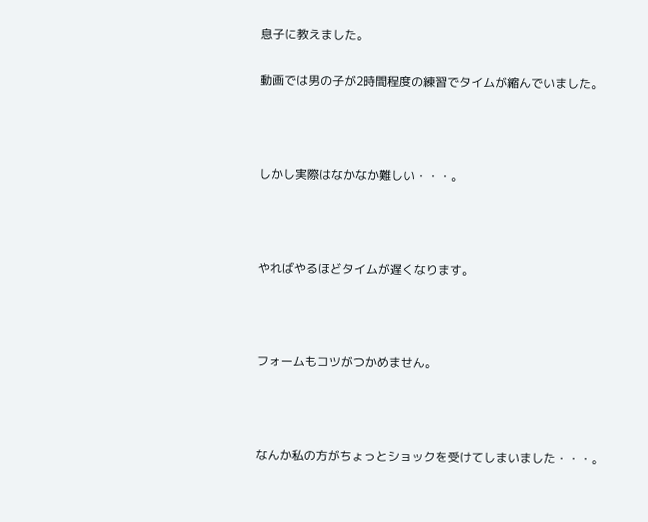息子に教えました。

動画では男の子が2時間程度の練習でタイムが縮んでいました。



しかし実際はなかなか難しい・・・。



やればやるほどタイムが遅くなります。



フォームもコツがつかめません。



なんか私の方がちょっとショックを受けてしまいました・・・。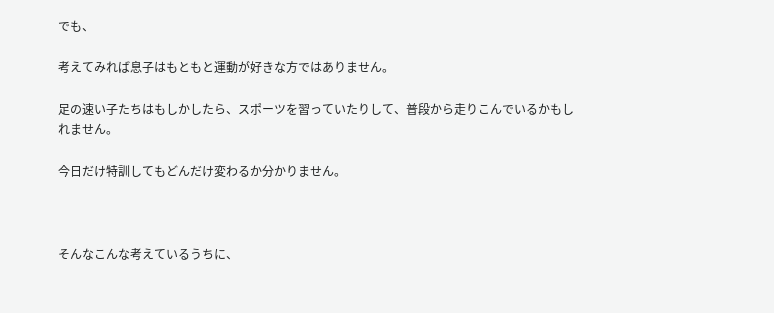でも、

考えてみれば息子はもともと運動が好きな方ではありません。

足の速い子たちはもしかしたら、スポーツを習っていたりして、普段から走りこんでいるかもしれません。

今日だけ特訓してもどんだけ変わるか分かりません。



そんなこんな考えているうちに、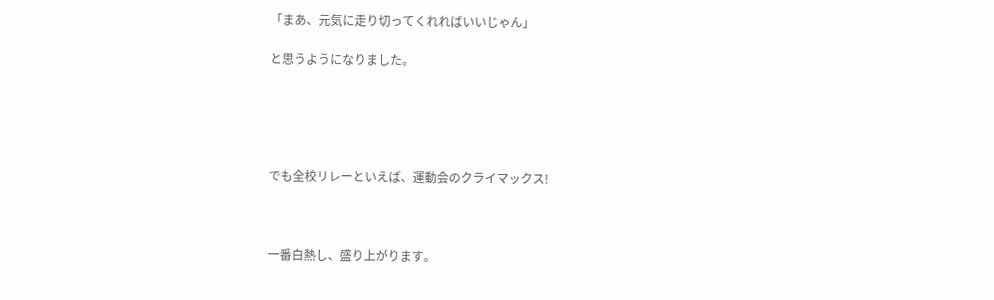「まあ、元気に走り切ってくれればいいじゃん」

と思うようになりました。





でも全校リレーといえば、運動会のクライマックス!



一番白熱し、盛り上がります。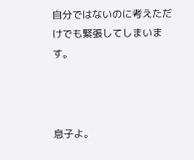自分ではないのに考えただけでも緊張してしまいます。



息子よ。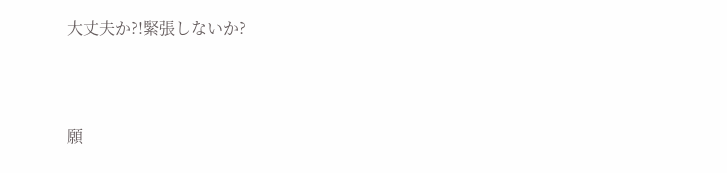大丈夫か?!緊張しないか?



願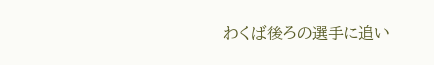わくば後ろの選手に追い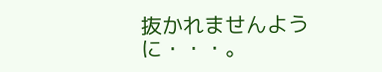抜かれませんように・・・。